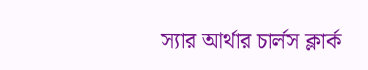স্যার আর্থার চার্লস ক্লার্ক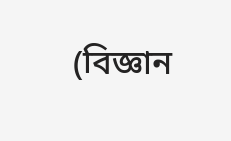(বিজ্ঞান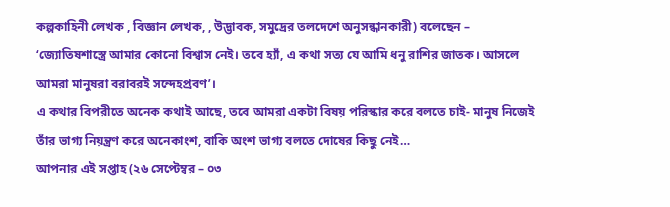কল্পকাহিনী লেখক , বিজ্ঞান লেখক, , উদ্ভাবক, সমুদ্রের তলদেশে অনুসন্ধানকারী) বলেছেন –
‘জ্যোতিষশাস্ত্রে আমার কোনো বিশ্বাস নেই। তবে হ্যাঁ, এ কথা সত্য যে আমি ধনু রাশির জাতক। আসলে আমরা মানুষরা বরাবরই সন্দেহপ্রবণ’।
এ কথার বিপরীতে অনেক কথাই আছে, তবে আমরা একটা বিষয় পরিস্কার করে বলতে চাই- মানুষ নিজেই তাঁর ভাগ্য নিয়ন্ত্রণ করে অনেকাংশ, বাকি অংশ ভাগ্য বলতে দোষের কিছু নেই…
আপনার এই সপ্তাহ (২৬ সেপ্টেম্বর – ০৩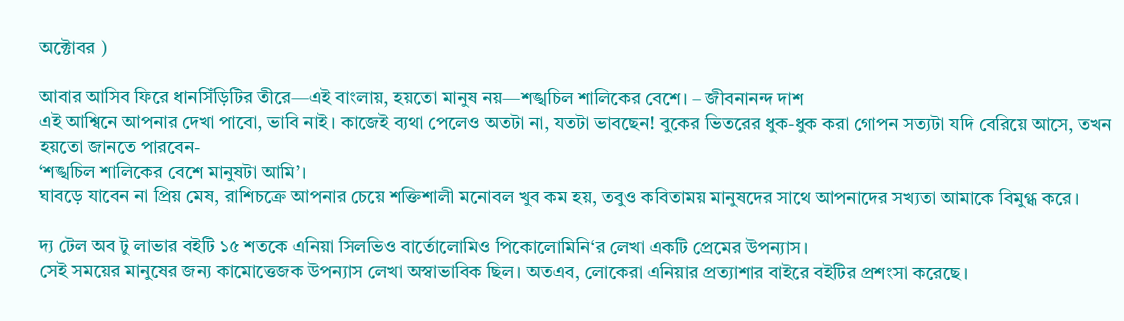অক্টোবর )

আবার আসিব ফিরে ধানসিঁড়িটির তীরে—এই বাংলায়, হয়তো মানুষ নয়—শঙ্খচিল শালিকের বেশে। – জীবনানন্দ দাশ
এই আশ্বিনে আপনার দেখা পাবো, ভাবি নাই। কাজেই ব্যথা পেলেও অতটা না, যতটা ভাবছেন! বুকের ভিতরের ধুক-ধুক করা গোপন সত্যটা যদি বেরিয়ে আসে, তখন হয়তো জানতে পারবেন-
‘শঙ্খচিল শালিকের বেশে মানুষটা আমি’।
ঘাবড়ে যাবেন না প্রিয় মেষ, রাশিচক্রে আপনার চেয়ে শক্তিশালী মনোবল খুব কম হয়, তবুও কবিতাময় মানুষদের সাথে আপনাদের সখ্যতা আমাকে বিমুগ্ধ করে।

দ্য টেল অব টু লাভার বইটি ১৫ শতকে এনিয়া সিলভিও বার্তোলোমিও পিকোলোমিনি‘র লেখা একটি প্রেমের উপন্যাস।
সেই সময়ের মানুষের জন্য কামোত্তেজক উপন্যাস লেখা অস্বাভাবিক ছিল। অতএব, লোকেরা এনিয়ার প্রত্যাশার বাইরে বইটির প্রশংসা করেছে।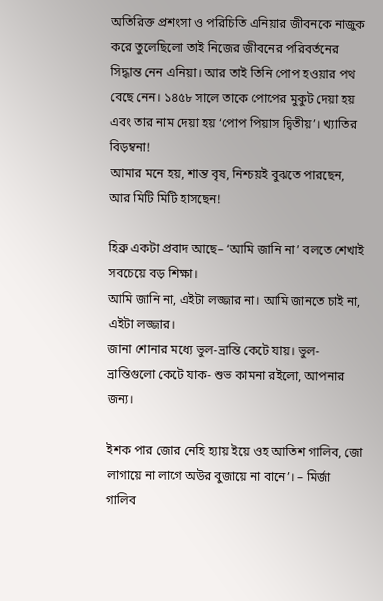অতিরিক্ত প্রশংসা ও পরিচিতি এনিয়ার জীবনকে নাজুক করে তুলেছিলো তাই নিজের জীবনের পরিবর্তনের সিদ্ধান্ত নেন এনিয়া। আর তাই তিনি পোপ হওয়ার পথ বেছে নেন। ১৪৫৮ সালে তাকে পোপের মুকুট দেয়া হয় এবং তার নাম দেয়া হয় ‘পোপ পিয়াস দ্বিতীয়’। খ্যাতির বিড়ম্বনা!
আমার মনে হয়, শান্ত বৃষ, নিশ্চয়ই বুঝতে পারছেন, আর মিটি মিটি হাসছেন!

হিব্রু একটা প্রবাদ আছে– ‘আমি জানি না’ বলতে শেখাই সবচেয়ে বড় শিক্ষা।
আমি জানি না, এইটা লজ্জার না। আমি জানতে চাই না, এইটা লজ্জার।
জানা শোনার মধ্যে ভুল-ভ্রান্তি কেটে যায়। ভুল-ভ্রান্তিগুলো কেটে যাক- শুভ কামনা রইলো, আপনার জন্য।

ইশক পার জোর নেহি হ্যায় ইয়ে ওহ আতিশ গালিব, জো লাগায়ে না লাগে অউর বুজায়ে না বানে’। – মির্জা গালিব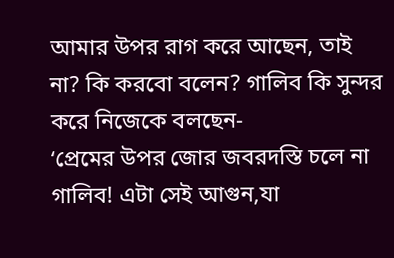আমার উপর রাগ করে আছেন, তাই না? কি করবো বলেন? গালিব কি সুন্দর করে নিজেকে বলছেন-
‘প্রেমের উপর জোর জবরদস্তি চলে না গালিব! এটা সেই আগুন,যা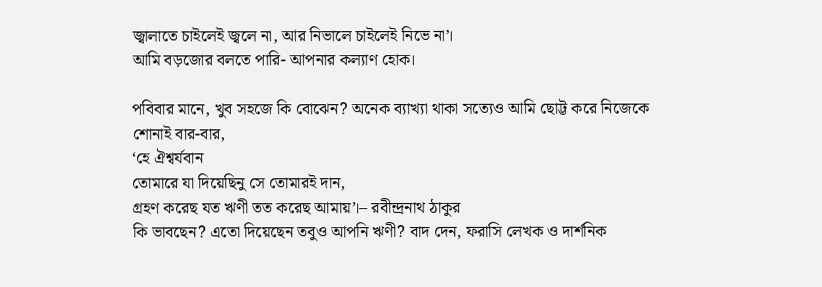জ্বালাতে চাইলেই জ্বলে না, আর নিভালে চাইলেই নিভে না’।
আমি বড়জোর বলতে পারি- আপনার কল্যাণ হোক।

পবিবার মানে, খুব সহজে কি বোঝেন? অনেক ব্যাখ্যা থাকা সত্যেও আমি ছোট্ট করে নিজেকে শোনাই বার-বার,
‘হে ঐশ্বর্যবান
তোমারে যা দিয়েছিনু সে তোমারই দান,
গ্রহণ করেছ যত ঋণী তত করেছ আমায়’।– রবীন্দ্রনাথ ঠাকুর
কি ভাবছেন? এতো দিয়েছেন তবুও আপনি ঋণী? বাদ দেন, ফরাসি লেখক ও দার্শনিক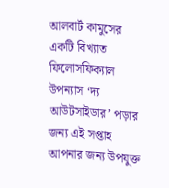আলবার্ট কামুসের একটি বিখ্যাত ফিলোসফিক্যাল উপন্যাস ‘দ্য আউটসাইডার’ পড়ার জন্য এই সপ্তাহ আপনার জন্য উপযুক্ত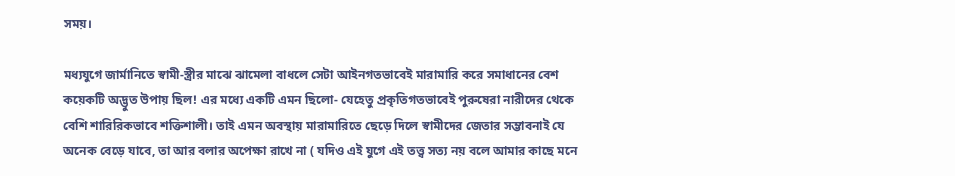সময়।

মধ্যযুগে জার্মানিতে স্বামী-স্ত্রীর মাঝে ঝামেলা বাধলে সেটা আইনগতভাবেই মারামারি করে সমাধানের বেশ কয়েকটি অদ্ভুত উপায় ছিল! এর মধ্যে একটি এমন ছিলো- যেহেতু প্রকৃতিগতভাবেই পুরুষেরা নারীদের থেকে বেশি শারিরিকভাবে শক্তিশালী। তাই এমন অবস্থায় মারামারিতে ছেড়ে দিলে স্বামীদের জেতার সম্ভাবনাই যে অনেক বেড়ে যাবে, তা আর বলার অপেক্ষা রাখে না ( যদিও এই যুগে এই তত্ত্ব সত্য নয় বলে আমার কাছে মনে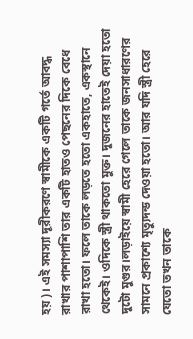হয়)। এই সমস্যা দূরীকরণে স্বামীকে একটি গর্তে আবদ্ধ রাখার পাশাপাশি তার একটি হাতও পেছনের দিকে বেধে রাখা হতো। ফলে তাকে লড়তে হতো একহাতে, একস্থানে থেকেই। ওদিকে স্ত্রী থাকতো মুক্ত। দুজনের হাতেই দেয়া হতো দুটো মুগুর।লড়াইয়ে স্বামী হেরে গেলে তাকে জনসাধারণের সামনে প্রকাশ্যে মৃত্যুদন্ড দেওয়া হতো। আর যদি স্ত্রী হেরে যেতো তখন তাকে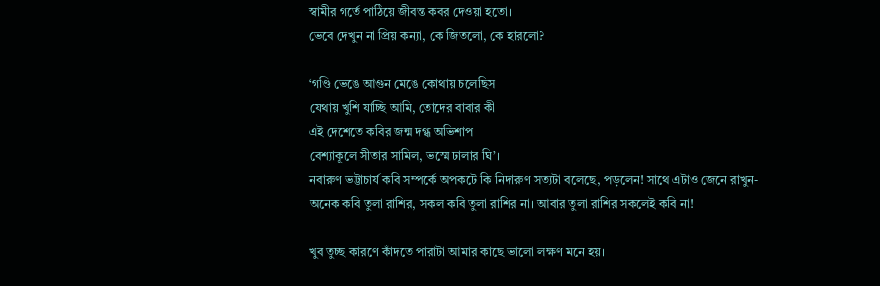স্বামীর গর্তে পাঠিয়ে জীবন্ত কবর দেওয়া হতো।
ভেবে দেখুন না প্রিয় কন্যা, কে জিতলো, কে হারলো?

‘গণ্ডি ভেঙে আগুন মেঙে কোথায় চলেছিস
যেথায় খুশি যাচ্ছি আমি, তোদের বাবার কী
এই দেশেতে কবির জন্ম দগ্ধ অভিশাপ
বেশ্যাকূলে সীতার সামিল, ভস্মে ঢালার ঘি’।
নবারুণ ভট্টাচার্য কবি সম্পর্কে অপকটে কি নিদারুণ সত্যটা বলেছে, পড়লেন! সাথে এটাও জেনে রাখুন- অনেক কবি তুলা রাশির, সকল কবি তুলা রাশির না। আবার তুলা রাশির সকলেই কবি না!

খুব তুচ্ছ কারণে কাঁদতে পারাটা আমার কাছে ভালো লক্ষণ মনে হয়।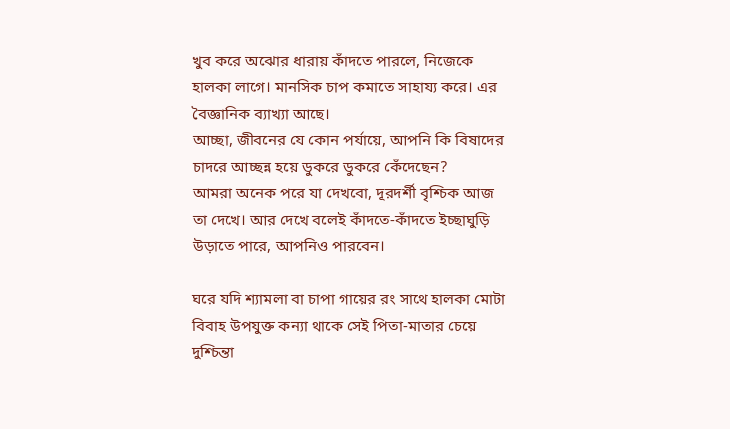খুব করে অঝোর ধারায় কাঁদতে পারলে, নিজেকে হালকা লাগে। মানসিক চাপ কমাতে সাহায্য করে। এর বৈজ্ঞানিক ব্যাখ্যা আছে।
আচ্ছা, জীবনের যে কোন পর্যায়ে, আপনি কি বিষাদের চাদরে আচ্ছন্ন হয়ে ডুকরে ডুকরে কেঁদেছেন?
আমরা অনেক পরে যা দেখবো, দূরদর্শী বৃশ্চিক আজ তা দেখে। আর দেখে বলেই কাঁদতে-কাঁদতে ইচ্ছাঘুড়ি উড়াতে পারে, আপনিও পারবেন।

ঘরে যদি শ্যামলা বা চাপা গায়ের রং সাথে হালকা মোটা বিবাহ উপযুক্ত কন্যা থাকে সেই পিতা-মাতার চেয়ে দুশ্চিন্তা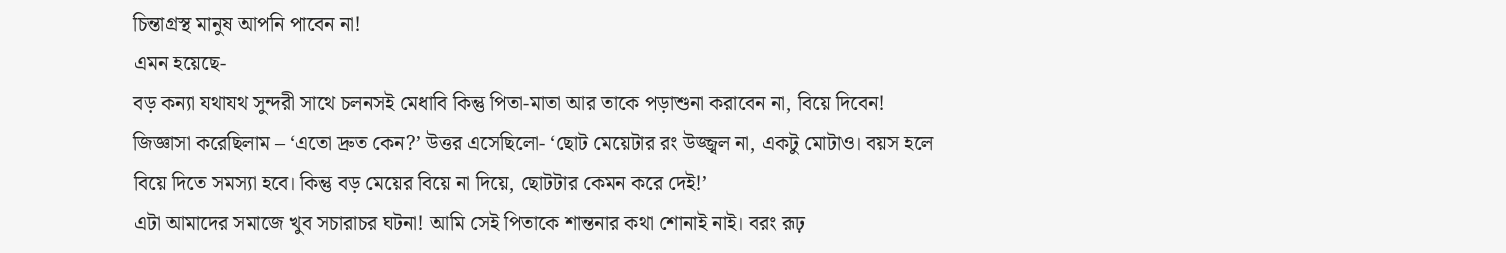চিন্তাগ্রস্থ মানুষ আপনি পাবেন না!
এমন হয়েছে-
বড় কন্যা যথাযথ সুন্দরী সাথে চলনসই মেধাবি কিন্তু পিতা-মাতা আর তাকে পড়াশুনা করাবেন না, বিয়ে দিবেন! জিজ্ঞাসা করেছিলাম – ‘এতো দ্রুত কেন?’ উত্তর এসেছিলো- ‘ছোট মেয়েটার রং উজ্জ্বল না, একটু মোটাও। বয়স হলে বিয়ে দিতে সমস্যা হবে। কিন্তু বড় মেয়ের বিয়ে না দিয়ে, ছোটটার কেমন করে দেই!’
এটা আমাদের সমাজে খুব সচারাচর ঘটনা! আমি সেই পিতাকে শান্তনার কথা শোনাই নাই। বরং রূঢ়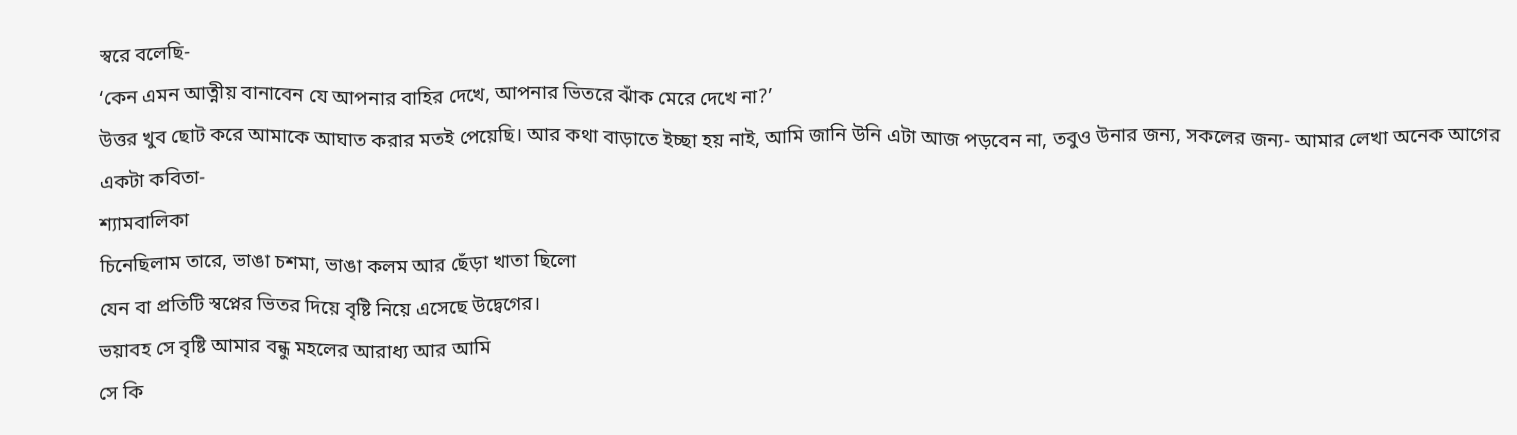স্বরে বলেছি-
‘কেন এমন আত্নীয় বানাবেন যে আপনার বাহির দেখে, আপনার ভিতরে ঝাঁক মেরে দেখে না?’
উত্তর খুব ছোট করে আমাকে আঘাত করার মতই পেয়েছি। আর কথা বাড়াতে ইচ্ছা হয় নাই, আমি জানি উনি এটা আজ পড়বেন না, তবুও উনার জন্য, সকলের জন্য- আমার লেখা অনেক আগের একটা কবিতা-
শ্যামবালিকা
চিনেছিলাম তারে, ভাঙা চশমা, ভাঙা কলম আর ছেঁড়া খাতা ছিলো
যেন বা প্রতিটি স্বপ্নের ভিতর দিয়ে বৃষ্টি নিয়ে এসেছে উদ্বেগের।
ভয়াবহ সে বৃষ্টি আমার বন্ধু মহলের আরাধ্য আর আমি
সে কি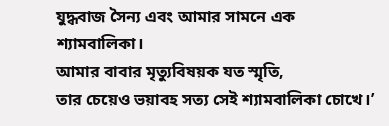যুদ্ধবাজ সৈন্য এবং আমার সামনে এক শ্যামবালিকা।
আমার বাবার মৃত্যুবিষয়ক যত স্মৃতি,
তার চেয়েও ভয়াবহ সত্য সেই শ্যামবালিকা চোখে।’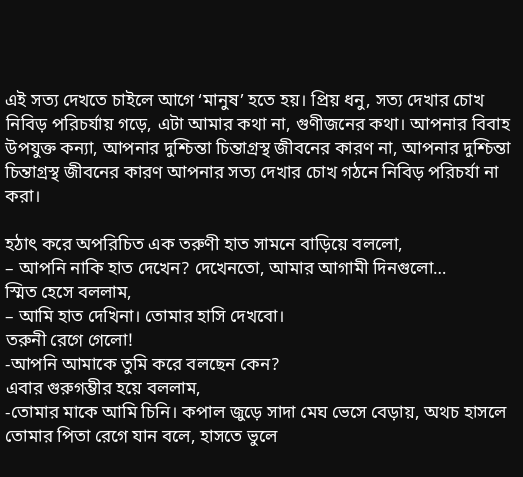এই সত্য দেখতে চাইলে আগে ‘মানুষ’ হতে হয়। প্রিয় ধনু, সত্য দেখার চোখ নিবিড় পরিচর্যায় গড়ে, এটা আমার কথা না, গুণীজনের কথা। আপনার বিবাহ উপযুক্ত কন্যা, আপনার দুশ্চিন্তা চিন্তাগ্রস্থ জীবনের কারণ না, আপনার দুশ্চিন্তা চিন্তাগ্রস্থ জীবনের কারণ আপনার সত্য দেখার চোখ গঠনে নিবিড় পরিচর্যা না করা।

হঠাৎ করে অপরিচিত এক তরুণী হাত সামনে বাড়িয়ে বললো,
– আপনি নাকি হাত দেখেন? দেখেনতো, আমার আগামী দিনগুলো…
স্মিত হেসে বললাম,
– আমি হাত দেখিনা। তোমার হাসি দেখবো।
তরুনী রেগে গেলো!
-আপনি আমাকে তুমি করে বলছেন কেন?
এবার গুরুগম্ভীর হয়ে বললাম,
-তোমার মাকে আমি চিনি। কপাল জুড়ে সাদা মেঘ ভেসে বেড়ায়, অথচ হাসলে তোমার পিতা রেগে যান বলে, হাসতে ভুলে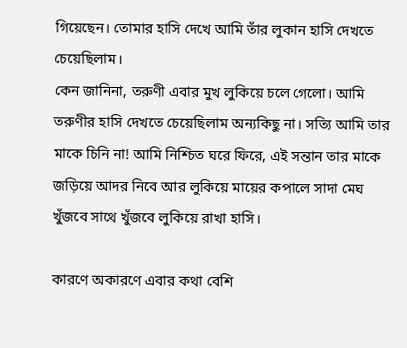গিয়েছেন। তোমার হাসি দেখে আমি তাঁর লুকান হাসি দেখতে চেয়েছিলাম।
কেন জানিনা, তরুণী এবার মুখ লুকিয়ে চলে গেলো। আমি তরুণীর হাসি দেখতে চেয়েছিলাম অন্যকিছু না। সত্যি আমি তার মাকে চিনি না! আমি নিশ্চিত ঘরে ফিরে, এই সন্তান তার মাকে জড়িয়ে আদর নিবে আর লুকিয়ে মায়ের কপালে সাদা মেঘ খুঁজবে সাথে খুঁজবে লুকিয়ে রাখা হাসি।

কারণে অকারণে এবার কথা বেশি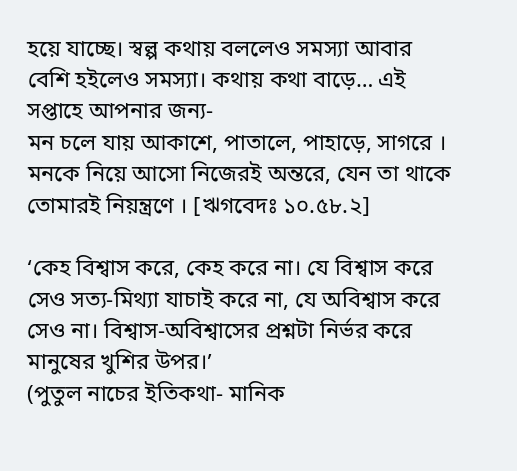হয়ে যাচ্ছে। স্বল্প কথায় বললেও সমস্যা আবার বেশি হইলেও সমস্যা। কথায় কথা বাড়ে… এই সপ্তাহে আপনার জন্য-
মন চলে যায় আকাশে, পাতালে, পাহাড়ে, সাগরে । মনকে নিয়ে আসো নিজেরই অন্তরে, যেন তা থাকে তোমারই নিয়ন্ত্রণে । [ঋগবেদঃ ১০.৫৮.২]

‘কেহ বিশ্বাস করে, কেহ করে না। যে বিশ্বাস করে সেও সত্য-মিথ্যা যাচাই করে না, যে অবিশ্বাস করে সেও না। বিশ্বাস-অবিশ্বাসের প্রশ্নটা নির্ভর করে মানুষের খুশির উপর।’
(পুতুল নাচের ইতিকথা- মানিক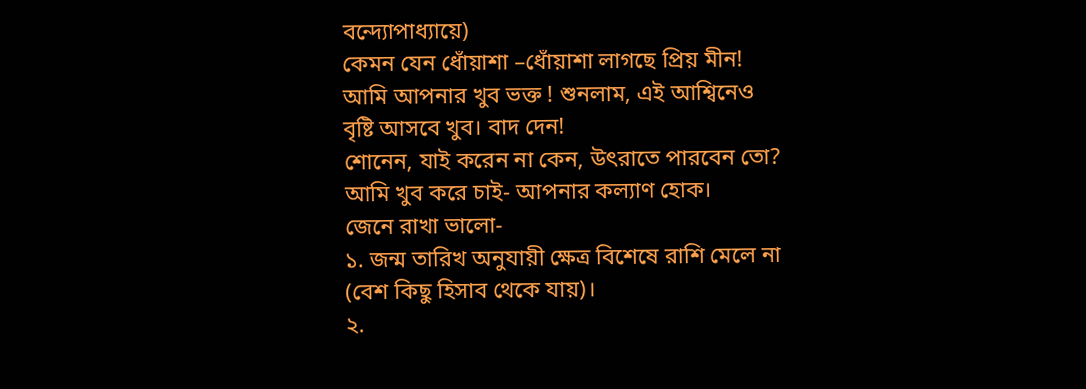বন্দ্যোপাধ্যায়ে)
কেমন যেন ধোঁয়াশা –ধোঁয়াশা লাগছে প্রিয় মীন! আমি আপনার খুব ভক্ত ! শুনলাম, এই আশ্বিনেও বৃষ্টি আসবে খুব। বাদ দেন!
শোনেন, যাই করেন না কেন, উৎরাতে পারবেন তো? আমি খুব করে চাই- আপনার কল্যাণ হোক।
জেনে রাখা ভালো-
১. জন্ম তারিখ অনুযায়ী ক্ষেত্র বিশেষে রাশি মেলে না (বেশ কিছু হিসাব থেকে যায়)।
২.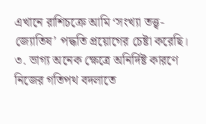এখানে রাশিচক্রে আমি ‘সংখ্যা তত্ত্ব-জ্যোতিষ’ পদ্ধতি প্রয়োগের চেষ্টা করেছি।
৩. ভাগ্য অনেক ক্ষেত্রে অনির্দিষ্ট কারণে নিজের গতিপথ বদলাতে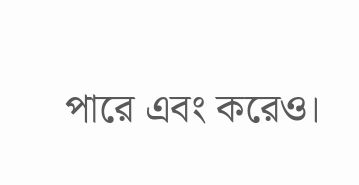পারে এবং করেও।